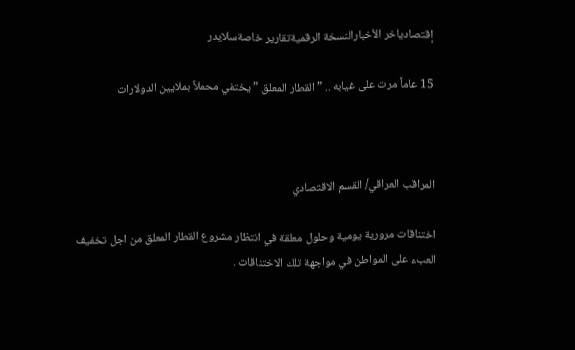إقتصادياخر الأخبارالنسخة الرقميةتقارير خاصةسلايدر

15 عاماً مرت على غيابه .. ” القطار المعلق ” يختفي محملاً بملايين الدولارات



المراقب العراقي/ القسم الاقتصادي

اختناقات مرورية يومية وحلول معلقة في انتظار مشروع القطار المعلق من اجل تخفيف العبء على المواطن في مواجهة تلك الاختناقات .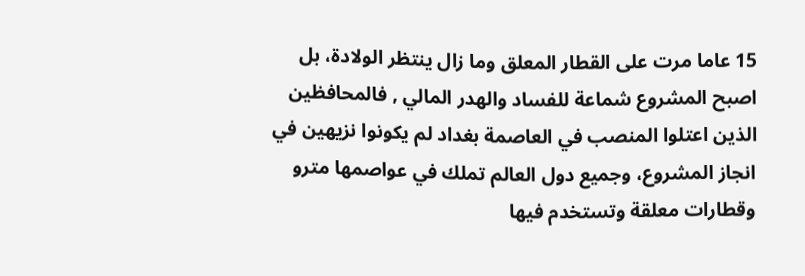15 عاما مرت على القطار المعلق وما زال ينتظر الولادة، بل اصبح المشروع شماعة للفساد والهدر المالي , فالمحافظين الذين اعتلوا المنصب في العاصمة بغداد لم يكونوا نزيهين في انجاز المشروع، وجميع دول العالم تملك في عواصمها مترو وقطارات معلقة وتستخدم فيها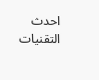احدث التقنيات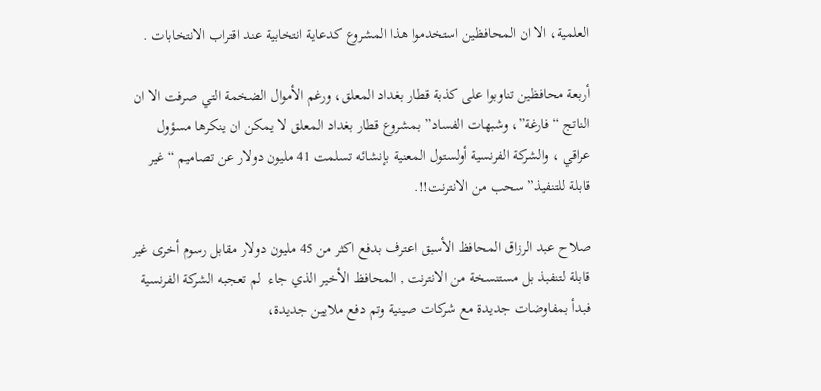العلمية، الا ان المحافظين استخدموا هذا المشروع كدعاية انتخابية عند اقتراب الانتخابات .

أربعة محافظين تناوبوا على كذبة قطار بغداد المعلق، ورغم الأموال الضخمة التي صرفت الا ان الناتج “فارغة”، وشبهات الفساد” بمشروع قطار بغداد المعلق لا يمكن ان ينكرها مسؤول عراقي ، والشركة الفرنسية أولستول المعنية بإنشائه تسلمت 41 مليون دولار عن تصاميم “غير قابلة للتنفيذ” سحب من الانترنت!!.

صلاح عبد الرزاق المحافظ الأسبق اعترف بدفع اكثر من 45 مليون دولار مقابل رسوم أخرى غير قابلة لتنفبذ بل مستنسخة من الانترنت , المحافظ الأخير الذي جاء  لم تعجبه الشركة الفرنسية فبدأ بمفاوضات جديدة مع شركات صينية وتم دفع ملايين جديدة،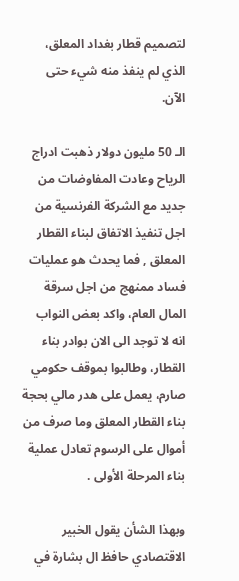لتصميم قطار بغداد المعلق، الذي لم ينفذ منه شيء حتى الآن.

الـ 50 مليون دولار ذهبت ادراج الرياح وعادت المفاوضات من جديد مع الشركة الفرنسية من اجل تنفيذ الاتفاق لبناء القطار المعلق , فما يحدث هو عمليات فساد ممنهج من اجل سرقة المال العام، واكد بعض النواب انه لا توجد الى الان بوادر بناء القطار، وطالبوا بموقف حكومي صارم، يعمل على هدر مالي بحجة بناء القطار المعلق وما صرف من أموال على الرسوم تعادل عملية بناء المرحلة الأولى .

وبهذا الشأن يقول الخبير الاقتصادي حافظ ال بشارة في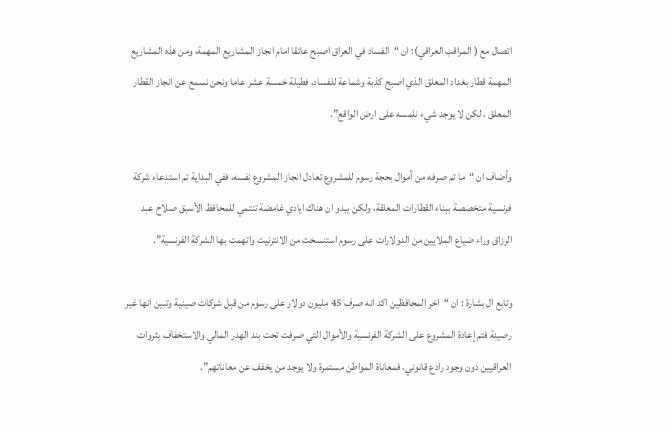اتصال مع ( المراقب العراقي): ان “الفساد في العراق اصبح عائقا امام انجاز المشاريع المهمة، ومن هذه المشاريع المهمة قطار بغداد المعلق الذي اصبح كذبة وشماعة للفساد، فطيلة خمسة عشر عاما ونحن نسمع عن انجاز القطار المعلق ، لكن لا يوجد شيء نلمسه على ارض الواقع”.

وأضاف ان “ما تم صرفه من أموال بحجة رسوم للمشروع تعادل انجاز المشروع نفسه، ففي البداية تم استدعاء شركة فرنسية متخصصة ببناء القطارات المعلقة، ولكن يبدو ان هناك ايادي غامضة تنتمي للمحافظ الأسبق صلاح عبد الرزاق وراء ضياع الملايين من الدولارات على رسوم استنسخت من الانترنيت واتهمت بها الشركة الفرنسية”.

وتابع ال بشارة : ان “اخر المحافظين اكد انه صرف 45 مليون دولار على رسوم من قبل شركات صينية وتبين انها غير رصينة فتم إعادة المشروع على الشركة الفرنسية والأموال التي صرفت تحت بند الهدر المالي والاستخفاف بثروات العراقيين دون وجود رادع قانوني، فمعاناة المواطن مستمرة ولا يوجد من يخفف عن معاناتهم”.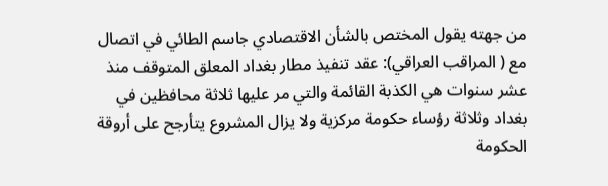من جهته يقول المختص بالشأن الاقتصادي جاسم الطائي في اتصال مع ( المراقب العراقي): عقد تنفيذ مطار بغداد المعلق المتوقف منذ عشر سنوات هي الكذبة القائمة والتي مر عليها ثلاثة محافظين في بغداد وثلاثة رؤساء حكومة مركزية ولا يزال المشروع يتأرجح على أروقة الحكومة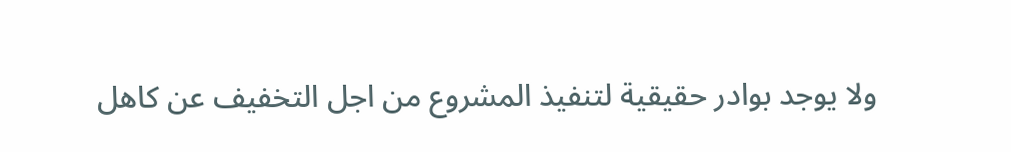ولا يوجد بوادر حقيقية لتنفيذ المشروع من اجل التخفيف عن كاهل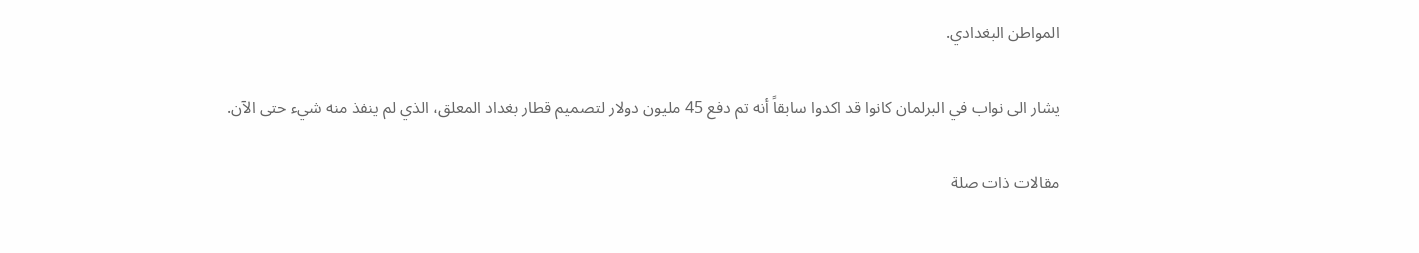المواطن البغدادي.

يشار الى نواب في البرلمان كانوا قد اكدوا سابقاً أنه تم دفع 45 مليون دولار لتصميم قطار بغداد المعلق، الذي لم ينفذ منه شيء حتى الآن.

مقالات ذات صلة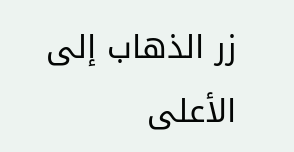زر الذهاب إلى الأعلى